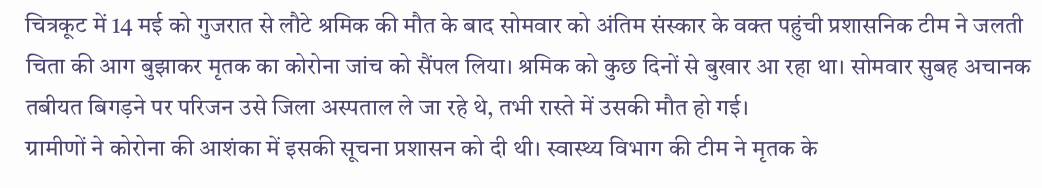चित्रकूट में 14 मई को गुजरात से लौटे श्रमिक की मौत के बाद सोमवार को अंतिम संस्कार के वक्त पहुंची प्रशासनिक टीम ने जलती चिता की आग बुझाकर मृतक का कोरोना जांच को सैंपल लिया। श्रमिक को कुछ दिनों से बुखार आ रहा था। सोमवार सुबह अचानक तबीयत बिगड़ने पर परिजन उसे जिला अस्पताल ले जा रहे थे, तभी रास्ते में उसकी मौत हो गई।
ग्रामीणों ने कोरोना की आशंका में इसकी सूचना प्रशासन को दी थी। स्वास्थ्य विभाग की टीम ने मृतक के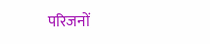परिजनों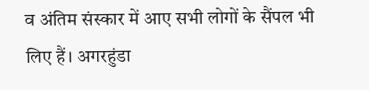व अंतिम संस्कार में आए सभी लोगों के सैंपल भी लिए हैं। अगरहुंडा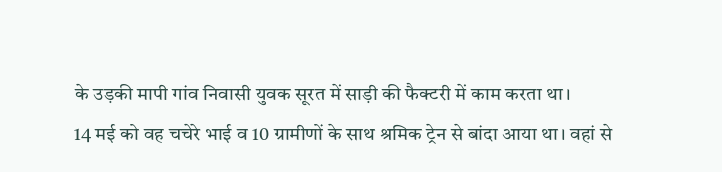के उड़की मापी गांव निवासी युवक सूरत में साड़ी की फैक्टरी में काम करता था।
14 मई को वह चचेरे भाई व 10 ग्रामीणों के साथ श्रमिक ट्रेन से बांदा आया था। वहां से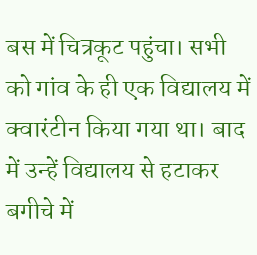बस में चित्रकूट पहुंचा। सभी को गांव के ही एक विद्यालय में क्वारंटीन किया गया था। बाद में उन्हें विद्यालय से हटाकर बगीचे में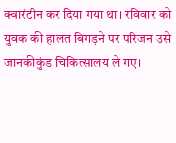क्वारंटीन कर दिया गया था। रविवार को युवक की हालत बिगड़ने पर परिजन उसे जानकीकुंड चिकित्सालय ले गए।